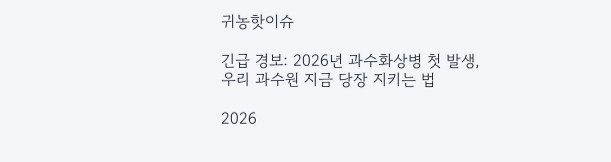귀농핫이슈

긴급 경보: 2026년 과수화상병 첫 발생, 우리 과수원 지금 당장 지키는 법

2026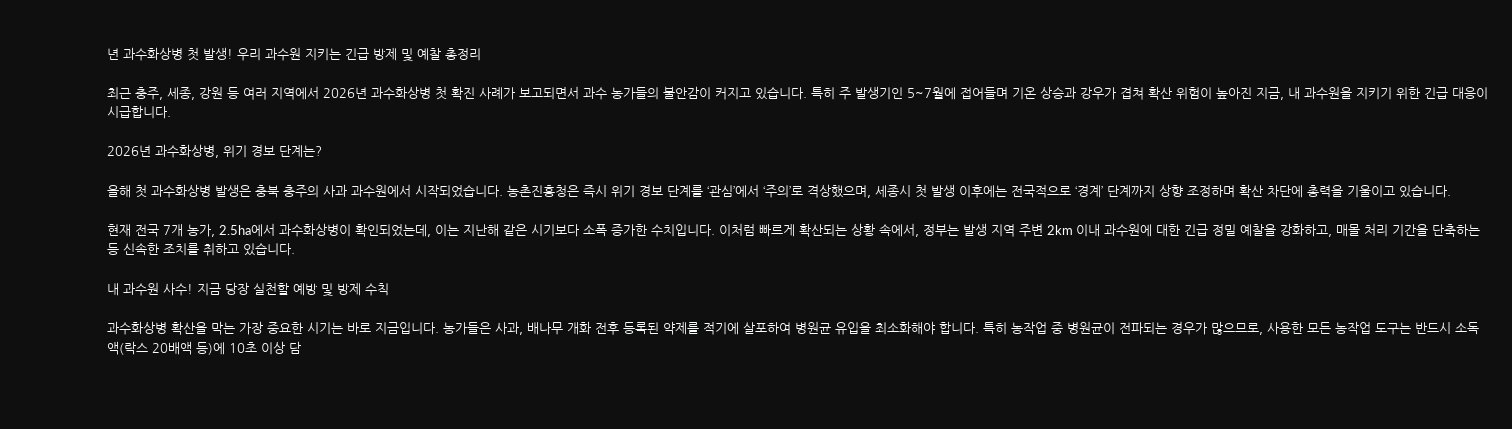년 과수화상병 첫 발생! 우리 과수원 지키는 긴급 방제 및 예찰 총정리

최근 충주, 세종, 강원 등 여러 지역에서 2026년 과수화상병 첫 확진 사례가 보고되면서 과수 농가들의 불안감이 커지고 있습니다. 특히 주 발생기인 5~7월에 접어들며 기온 상승과 강우가 겹쳐 확산 위험이 높아진 지금, 내 과수원을 지키기 위한 긴급 대응이 시급합니다.

2026년 과수화상병, 위기 경보 단계는?

올해 첫 과수화상병 발생은 충북 충주의 사과 과수원에서 시작되었습니다. 농촌진흥청은 즉시 위기 경보 단계를 ‘관심’에서 ‘주의’로 격상했으며, 세종시 첫 발생 이후에는 전국적으로 ‘경계’ 단계까지 상향 조정하며 확산 차단에 총력을 기울이고 있습니다.

현재 전국 7개 농가, 2.5ha에서 과수화상병이 확인되었는데, 이는 지난해 같은 시기보다 소폭 증가한 수치입니다. 이처럼 빠르게 확산되는 상황 속에서, 정부는 발생 지역 주변 2km 이내 과수원에 대한 긴급 정밀 예찰을 강화하고, 매몰 처리 기간을 단축하는 등 신속한 조치를 취하고 있습니다.

내 과수원 사수! 지금 당장 실천할 예방 및 방제 수칙

과수화상병 확산을 막는 가장 중요한 시기는 바로 지금입니다. 농가들은 사과, 배나무 개화 전후 등록된 약제를 적기에 살포하여 병원균 유입을 최소화해야 합니다. 특히 농작업 중 병원균이 전파되는 경우가 많으므로, 사용한 모든 농작업 도구는 반드시 소독액(락스 20배액 등)에 10초 이상 담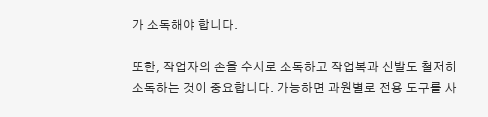가 소독해야 합니다.

또한, 작업자의 손을 수시로 소독하고 작업복과 신발도 철저히 소독하는 것이 중요합니다. 가능하면 과원별로 전용 도구를 사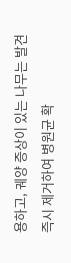용하고, 궤양 증상이 있는 나무는 발견 즉시 제거하여 병원균 확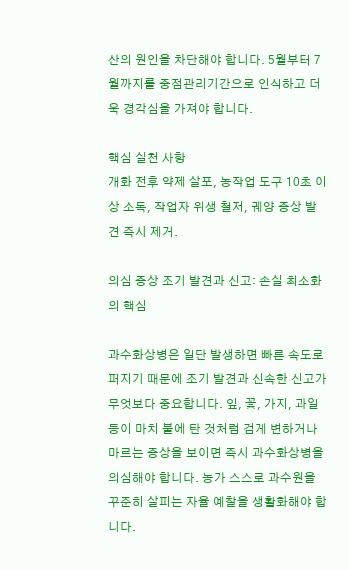산의 원인을 차단해야 합니다. 5월부터 7월까지를 중점관리기간으로 인식하고 더욱 경각심을 가져야 합니다.

핵심 실천 사항
개화 전후 약제 살포, 농작업 도구 10초 이상 소독, 작업자 위생 철저, 궤양 증상 발견 즉시 제거.

의심 증상 조기 발견과 신고: 손실 최소화의 핵심

과수화상병은 일단 발생하면 빠른 속도로 퍼지기 때문에 조기 발견과 신속한 신고가 무엇보다 중요합니다. 잎, 꽃, 가지, 과일 등이 마치 불에 탄 것처럼 검게 변하거나 마르는 증상을 보이면 즉시 과수화상병을 의심해야 합니다. 농가 스스로 과수원을 꾸준히 살피는 자율 예찰을 생활화해야 합니다.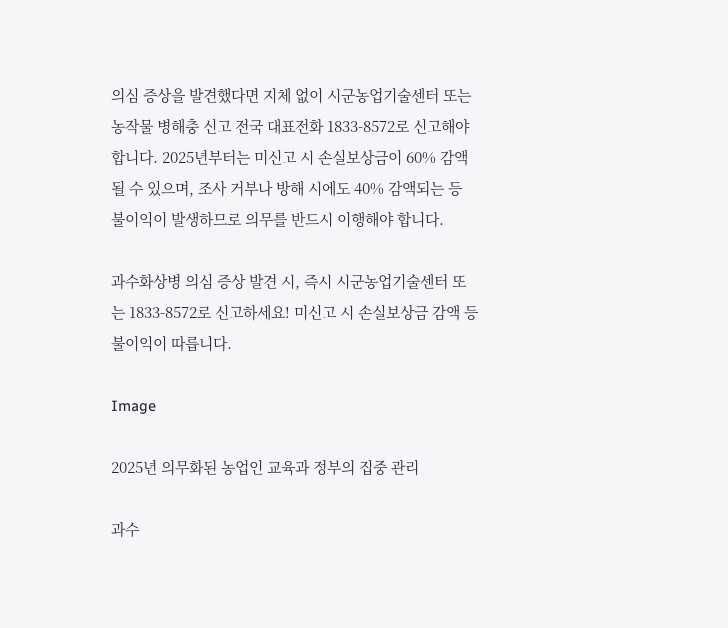의심 증상을 발견했다면 지체 없이 시군농업기술센터 또는 농작물 병해충 신고 전국 대표전화 1833-8572로 신고해야 합니다. 2025년부터는 미신고 시 손실보상금이 60% 감액될 수 있으며, 조사 거부나 방해 시에도 40% 감액되는 등 불이익이 발생하므로 의무를 반드시 이행해야 합니다.

과수화상병 의심 증상 발견 시, 즉시 시군농업기술센터 또는 1833-8572로 신고하세요! 미신고 시 손실보상금 감액 등 불이익이 따릅니다.

Image

2025년 의무화된 농업인 교육과 정부의 집중 관리

과수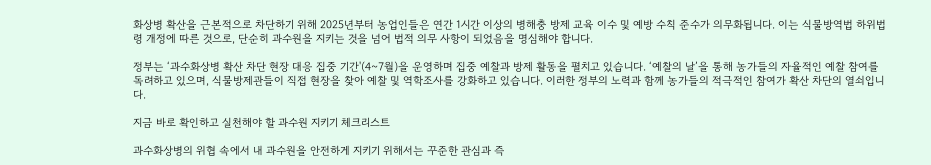화상병 확산을 근본적으로 차단하기 위해 2025년부터 농업인들은 연간 1시간 이상의 병해충 방제 교육 이수 및 예방 수칙 준수가 의무화됩니다. 이는 식물방역법 하위법령 개정에 따른 것으로, 단순히 과수원을 지키는 것을 넘어 법적 의무 사항이 되었음을 명심해야 합니다.

정부는 ‘과수화상병 확산 차단 현장 대응 집중 기간'(4~7월)을 운영하며 집중 예찰과 방제 활동을 펼치고 있습니다. ‘예찰의 날’을 통해 농가들의 자율적인 예찰 참여를 독려하고 있으며, 식물방제관들이 직접 현장을 찾아 예찰 및 역학조사를 강화하고 있습니다. 이러한 정부의 노력과 함께 농가들의 적극적인 참여가 확산 차단의 열쇠입니다.

지금 바로 확인하고 실천해야 할 과수원 지키기 체크리스트

과수화상병의 위협 속에서 내 과수원을 안전하게 지키기 위해서는 꾸준한 관심과 즉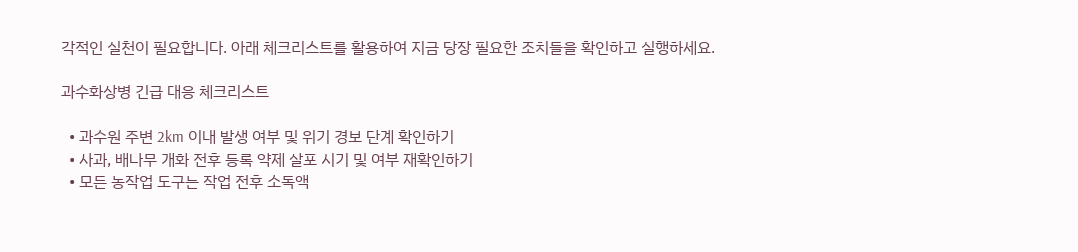각적인 실천이 필요합니다. 아래 체크리스트를 활용하여 지금 당장 필요한 조치들을 확인하고 실행하세요.

과수화상병 긴급 대응 체크리스트

  • 과수원 주변 2km 이내 발생 여부 및 위기 경보 단계 확인하기
  • 사과, 배나무 개화 전후 등록 약제 살포 시기 및 여부 재확인하기
  • 모든 농작업 도구는 작업 전후 소독액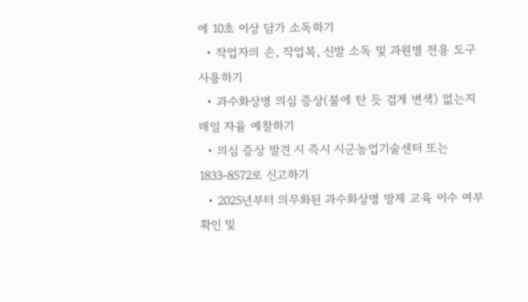에 10초 이상 담가 소독하기
  • 작업자의 손, 작업복, 신발 소독 및 과원별 전용 도구 사용하기
  • 과수화상병 의심 증상(불에 탄 듯 검게 변색) 없는지 매일 자율 예찰하기
  • 의심 증상 발견 시 즉시 시군농업기술센터 또는 1833-8572로 신고하기
  • 2025년부터 의무화된 과수화상병 방제 교육 이수 여부 확인 및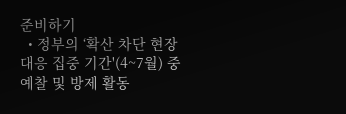준비하기
  • 정부의 ‘확산 차단 현장 대응 집중 기간'(4~7월) 중 예찰 및 방제 활동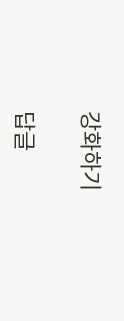강화하기

답글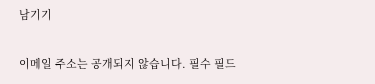남기기

이메일 주소는 공개되지 않습니다. 필수 필드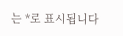는 *로 표시됩니다